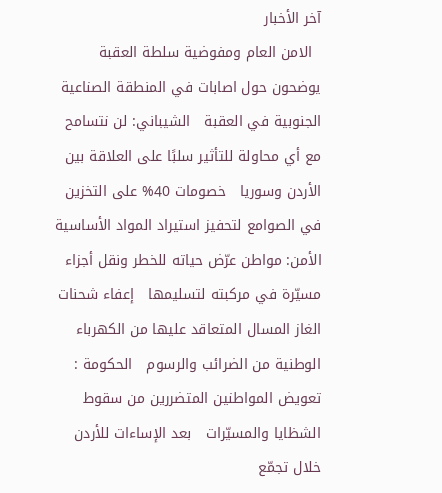آخر الأخبار
  الامن العام ومفوضية سلطة العقبة يوضحون حول اصابات في المنطقة الصناعية الجنوبية في العقبة   الشيباني: لن نتسامح مع أي محاولة للتأثير سلبًا على العلاقة بين الأردن وسوريا   خصومات 40% على التخزين في الصوامع لتحفيز استيراد المواد الأساسية   الأمن: مواطن عرّض حياته للخطر ونقل أجزاء مسيّرة في مركبته لتسليمها   إعفاء شحنات الغاز المسال المتعاقد عليها من الكهرباء الوطنية من الضرائب والرسوم   الحكومة : تعويض المواطنين المتضررين من سقوط الشظايا والمسيّرات   بعد الإساءات للأردن خلال تجمّع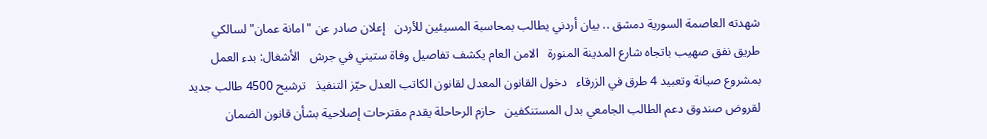شهدته العاصمة السورية دمشق .. بيان أردني يطالب بمحاسبة المسيئين للأردن   إعلان صادر عن "امانة عمان" لسالكي طريق نفق صهيب باتجاه شارع المدينة المنورة   الامن العام يكشف تفاصيل وفاة ستيني في جرش   الأشغال: بدء العمل بمشروع صيانة وتعبيد 4 طرق في الزرقاء   دخول القانون المعدل لقانون الكاتب العدل حيّز التنفيذ   ترشيح 4500 طالب جديد لقروض صندوق دعم الطالب الجامعي بدل المستنكفين   حازم الرحاحلة يقدم مقترحات إصلاحية بشأن قانون الضمان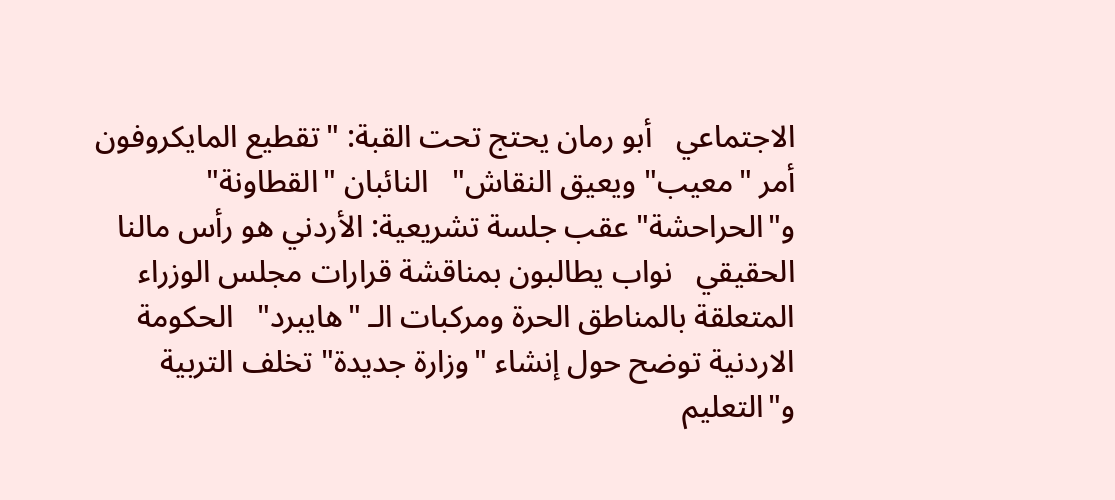الاجتماعي   أبو رمان يحتج تحت القبة: "تقطيع المايكروفون أمر "معيب" ويعيق النقاش"   النائبان "القطاونة" و"الحراحشة" عقب جلسة تشريعية: الأردني هو رأس مالنا الحقيقي   نواب يطالبون بمناقشة قرارات مجلس الوزراء المتعلقة بالمناطق الحرة ومركبات الـ "هايبرد"   الحكومة الاردنية توضح حول إنشاء "وزارة جديدة" تخلف التربية و"التعليم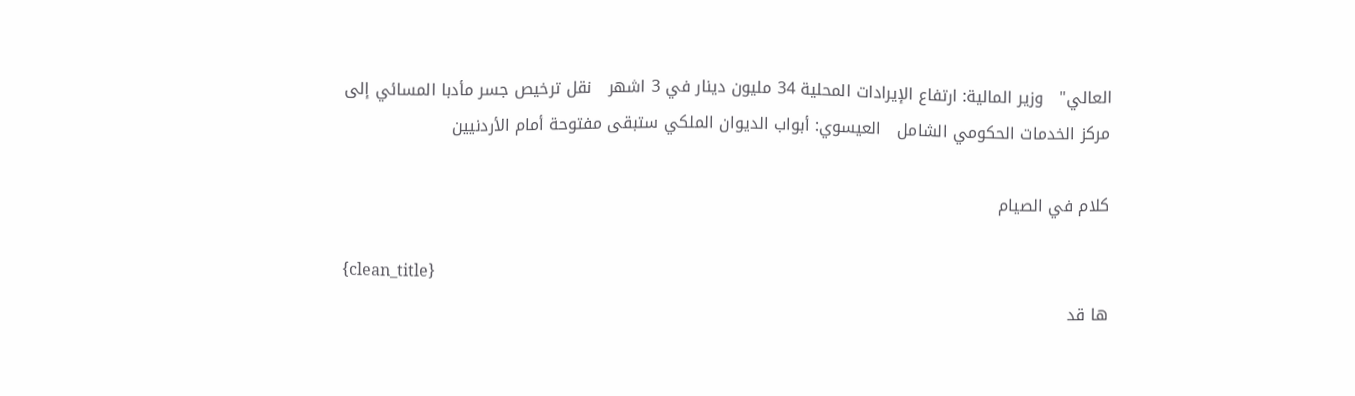العالي"   وزير المالية: ارتفاع الإيرادات المحلية 34 مليون دينار في 3 اشهر   نقل ترخيص جسر مأدبا المسائي إلى مركز الخدمات الحكومي الشامل   العيسوي: أبواب الديوان الملكي ستبقى مفتوحة أمام الأردنيين

كلام في الصيام

{clean_title}
ها قد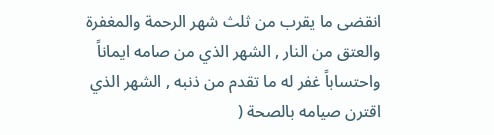انقضى ما يقرب من ثلث شهر الرحمة والمغفرة والعتق من النار , الشهر الذي من صامه ايماناً واحتساباً غفر له ما تقدم من ذنبه , الشهر الذي اقترن صيامه بالصحة (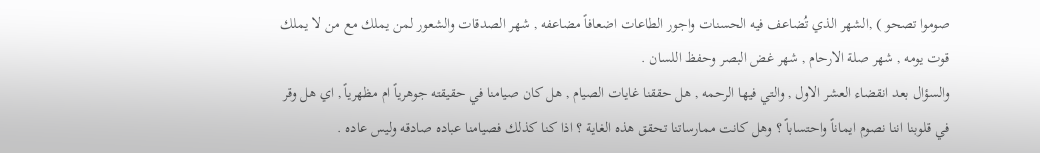صوموا تصحو ) ,الشهر الذي تُضاعف فيه الحسنات واجور الطاعات اضعافاً مضاعفه , شهر الصدقات والشعور لمن يملك مع من لا يملك قوت يومه , شهر صلة الارحام , شهر غض البصر وحفظ اللسان .
والسؤال بعد انقضاء العشر الاول , والتي فيها الرحمه , هل حققنا غايات الصيام , هل كان صيامنا في حقيقته جوهرياً ام مظهرياً , اي هل وقر في قلوبنا اننا نصوم ايماناً واحتساباً ؟ وهل كانت ممارساتنا تحقق هذه الغاية ؟ اذا كنا كذلك فصيامنا عباده صادقه وليس عاده .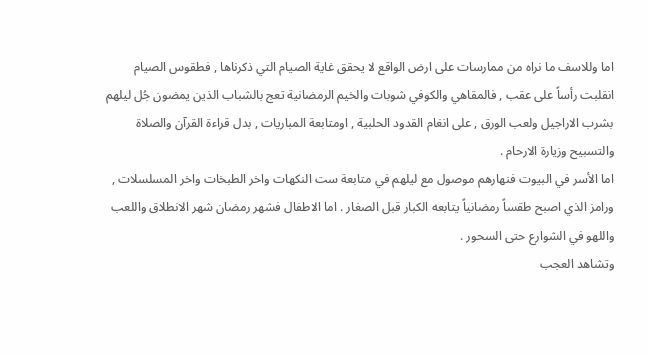اما وللاسف ما نراه من ممارسات على ارض الواقع لا يحقق غاية الصيام التي ذكرناها , فطقوس الصيام انقلبت رأساً على عقب , فالمقاهي والكوفي شوبات والخيم الرمضانية تعج بالشباب الذين يمضون جُل ليلهم بشرب الاراجيل ولعب الورق , على انغام القدود الحلبية , اومتابعة المباريات , بدل قراءة القرآن والصلاة والتسبيح وزيارة الارحام .
اما الأسر في البيوت فنهارهم موصول مع ليلهم في متابعة ست النكهات واخر الطبخات واخر المسلسلات , ورامز الذي اصبح طقساً رمضانياً يتابعه الكبار قبل الصغار . اما الاطفال فشهر رمضان شهر الانطلاق واللعب واللهو في الشوارع حتى السحور .
وتشاهد العجب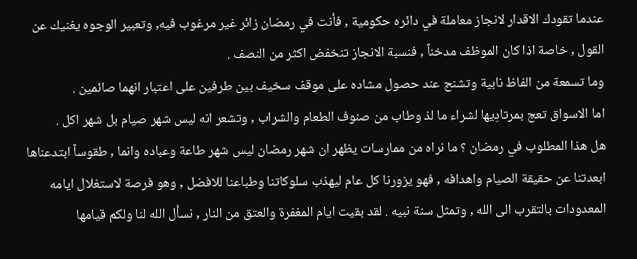عندما تقودك الاقدار لانجاز معاملة في دائره حكومية , فأنت في رمضان زائر غير مرغوب فيه, وتعبير الوجوه يغنيك عن القول , خاصة اذا كان الموظف مدخناً , فنسبة الانجاز تنخفض اكثر من النصف .
وما تسمعة من الفاظ نابية وتشنج عند حصول مشاده على موقف سخيف بين طرفين على اعتبار انهما صائمين .
اما الاسواق تعج بمرتادِيها لشراء ما لذ وطاب من صنوف الطعام والشراب , وتشعر انه ليس شهر صيام بل شهر اكل .
هل هذا المطلوب في رمضان ؟ ما نراه من ممارسات يظهر ان شهر رمضان ليس شهر طاعة وعباده وانما , طقوساً ابتدعناها ابعدتنا عن حقيقة الصيام واهدافه , فهو يزورنا كل عام ليهذب سلوكاتنا وطباعنا للافضل , وهو فرصة لاستغلال ايامه المعدودات بالتقرب الى الله , وتمثل سنة نبيه . لقد بقيت ايام المغفرة والعتق من النار , نسأل الله لنا ولكم قيامها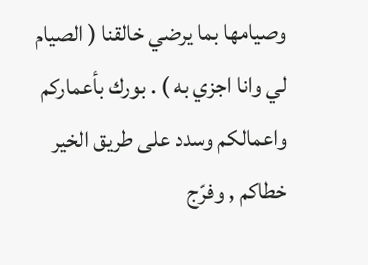وصيامها بما يرضي خالقنا ( الصيام لي وانا اجزي به ) . بورك بأعماركم واعمالكم وسدد على طريق الخير خطاكم , وفرّج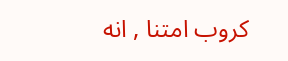كروب امتنا , انه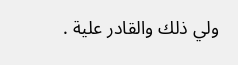ولي ذلك والقادر علية .